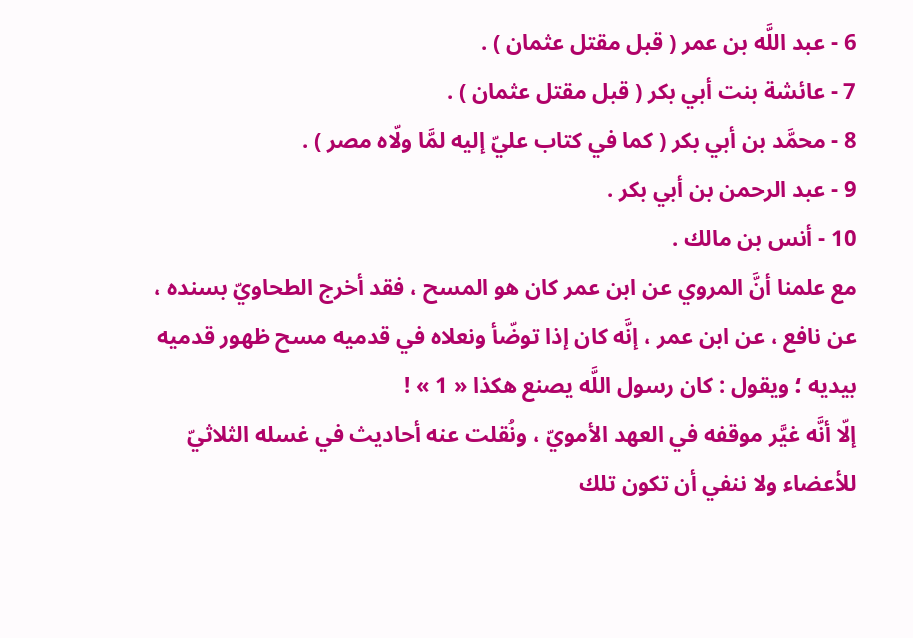6 - عبد اللَّه بن عمر ( قبل مقتل عثمان ) .
7 - عائشة بنت أبي بكر ( قبل مقتل عثمان ) .
8 - محمَّد بن أبي بكر ( كما في كتاب عليّ إليه لمَّا ولّاه مصر ) .
9 - عبد الرحمن بن أبي بكر .
10 - أنس بن مالك .
مع علمنا أنَّ المروي عن ابن عمر كان هو المسح ، فقد أخرج الطحاويّ بسنده ، عن نافع ، عن ابن عمر ، إنَّه كان إذا توضّأ ونعلاه في قدميه مسح ظهور قدميه بيديه ؛ ويقول : كان رسول اللَّه يصنع هكذا « 1 » !
إلّا أنَّه غيَّر موقفه في العهد الأمويّ ، ونُقلت عنه أحاديث في غسله الثلاثيّ للأعضاء ولا ننفي أن تكون تلك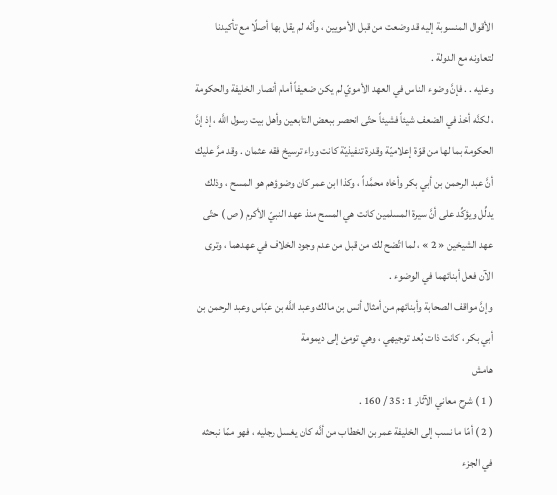الأقوال المنسوبة إليه قد وضعت من قبل الأمويين ، وأنّه لم يقل بها أصلًا مع تأكيدنا لتعاونه مع الدولة .
وعليه . . فإنَّ وضوء الناس في العهد الأمويّ لم يكن ضعيفاً أمام أنصار الخليفة والحكومة ، لكنَّه أخذ في الضعف شيئاً فشيئاً حتّى انحصر ببعض التابعين وأهل بيت رسول اللَّه ، إذ إنَّ الحكومة بما لها من قوّة إعلاميّة وقدرة تنفيذيّة كانت وراء ترسيخ فقه عثمان . وقد مرَّ عليك أنَّ عبد الرحمن بن أبي بكر وأخاه محمَّداً ، وكذا ابن عمر كان وضوؤهم هو المسح ، وذلك يدلِّل ويؤكِّد على أنَّ سيرة المسلمين كانت هي المسح منذ عهد النبيّ الأكرم ( ص ) حتّى عهد الشيخين « 2 » ، لما اتّضح لك من قبل من عدم وجود الخلاف في عهدهما ، وترى الآن فعل أبنائهما في الوضوء .
وإنَّ مواقف الصحابة وأبنائهم من أمثال أنس بن مالك وعبد اللَّه بن عبّاس وعبد الرحمن بن أبي بكر ، كانت ذات بُعد توجيهي ، وهي تومئ إلى ديمومة
هامش
( 1 ) شرح معاني الآثار 1 : 35 / 160 .
( 2 ) أمّا ما نسب إلى الخليفة عمر بن الخطاب من أنَّه كان يغسل رجليه ، فهو ممّا نبحثه في الجزء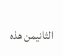الثانيمن هذه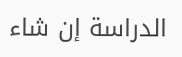الدراسة إن شاء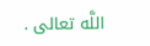اللَّه تعالى .